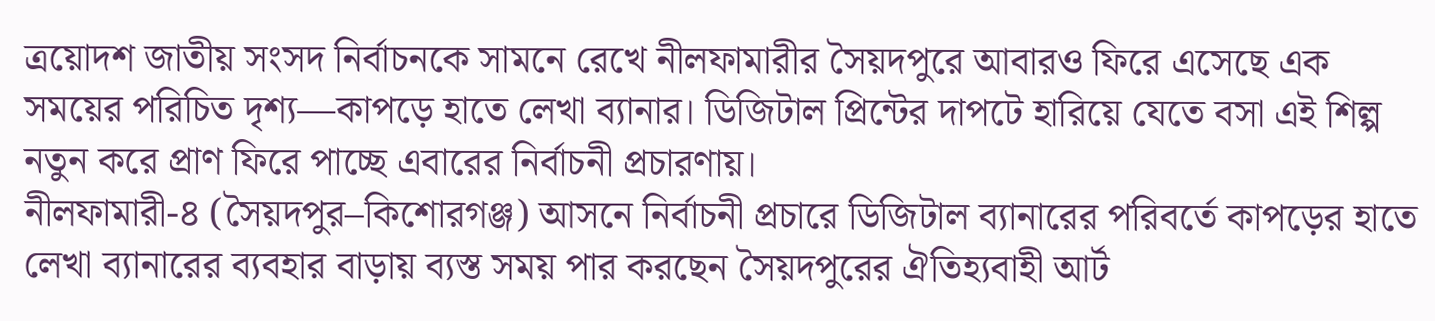ত্রয়োদশ জাতীয় সংসদ নির্বাচনকে সামনে রেখে নীলফামারীর সৈয়দপুরে আবারও ফিরে এসেছে এক সময়ের পরিচিত দৃশ্য—কাপড়ে হাতে লেখা ব্যানার। ডিজিটাল প্রিন্টের দাপটে হারিয়ে যেতে বসা এই শিল্প নতুন করে প্রাণ ফিরে পাচ্ছে এবারের নির্বাচনী প্রচারণায়।
নীলফামারী-৪ (সৈয়দপুর–কিশোরগঞ্জ) আসনে নির্বাচনী প্রচারে ডিজিটাল ব্যানারের পরিবর্তে কাপড়ের হাতে লেখা ব্যানারের ব্যবহার বাড়ায় ব্যস্ত সময় পার করছেন সৈয়দপুরের ঐতিহ্যবাহী আর্ট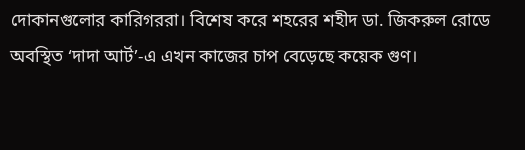দোকানগুলোর কারিগররা। বিশেষ করে শহরের শহীদ ডা. জিকরুল রোডে অবস্থিত ‘দাদা আর্ট’-এ এখন কাজের চাপ বেড়েছে কয়েক গুণ।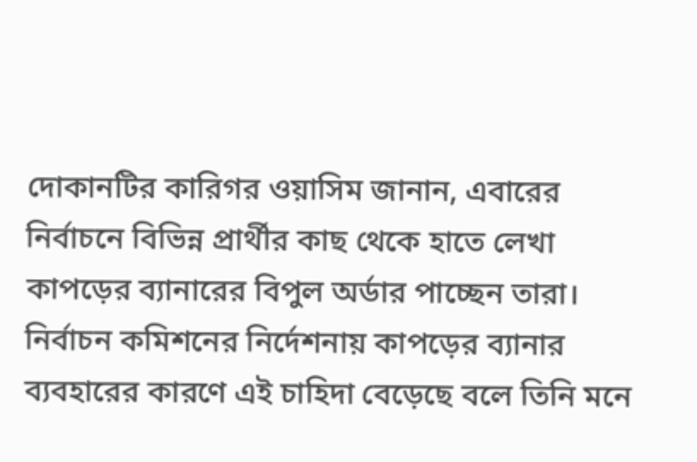দোকানটির কারিগর ওয়াসিম জানান, এবারের নির্বাচনে বিভিন্ন প্রার্থীর কাছ থেকে হাতে লেখা কাপড়ের ব্যানারের বিপুল অর্ডার পাচ্ছেন তারা। নির্বাচন কমিশনের নির্দেশনায় কাপড়ের ব্যানার ব্যবহারের কারণে এই চাহিদা বেড়েছে বলে তিনি মনে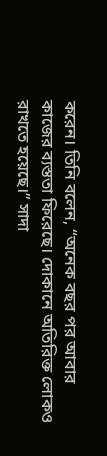করেন। তিনি বলেন, “অনেক বছর পর আবার কাজের ব্যস্ততা ফিরেছে। দোকানে অতিরিক্ত লোকও রাখতে হয়েছে।” সাদা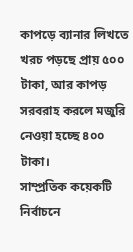কাপড়ে ব্যানার লিখতে খরচ পড়ছে প্রায় ৫০০ টাকা, আর কাপড় সরবরাহ করলে মজুরি নেওয়া হচ্ছে ৪০০ টাকা।
সাম্প্রতিক কয়েকটি নির্বাচনে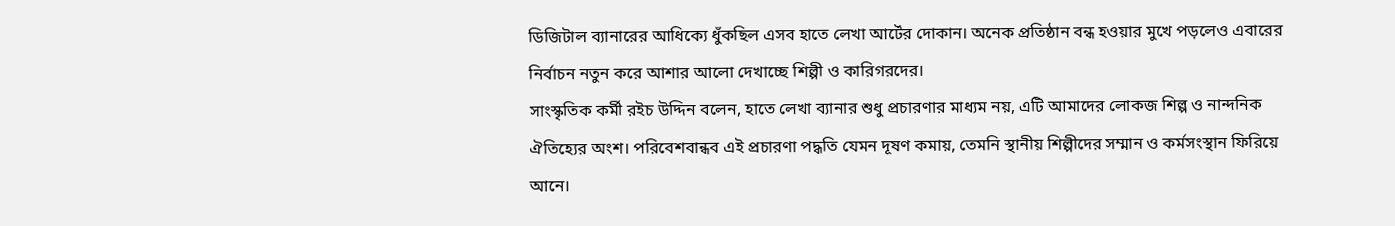ডিজিটাল ব্যানারের আধিক্যে ধুঁকছিল এসব হাতে লেখা আর্টের দোকান। অনেক প্রতিষ্ঠান বন্ধ হওয়ার মুখে পড়লেও এবারের নির্বাচন নতুন করে আশার আলো দেখাচ্ছে শিল্পী ও কারিগরদের।
সাংস্কৃতিক কর্মী রইচ উদ্দিন বলেন, হাতে লেখা ব্যানার শুধু প্রচারণার মাধ্যম নয়, এটি আমাদের লোকজ শিল্প ও নান্দনিক ঐতিহ্যের অংশ। পরিবেশবান্ধব এই প্রচারণা পদ্ধতি যেমন দূষণ কমায়, তেমনি স্থানীয় শিল্পীদের সম্মান ও কর্মসংস্থান ফিরিয়ে আনে।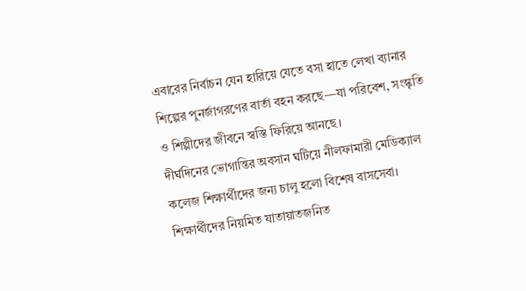এবারের নির্বাচন যেন হারিয়ে যেতে বসা হাতে লেখা ব্যানার শিল্পের পুনর্জাগরণের বার্তা বহন করছে—যা পরিবেশ, সংস্কৃতি ও শিল্পীদের জীবনে স্বস্তি ফিরিয়ে আনছে।
দীর্ঘদিনের ভোগান্তির অবসান ঘটিয়ে নীলফামারী মেডিক্যাল কলেজ শিক্ষার্থীদের জন্য চালু হলো বিশেষ বাসসেবা। শিক্ষার্থীদের নিয়মিত যাতায়াতজনিত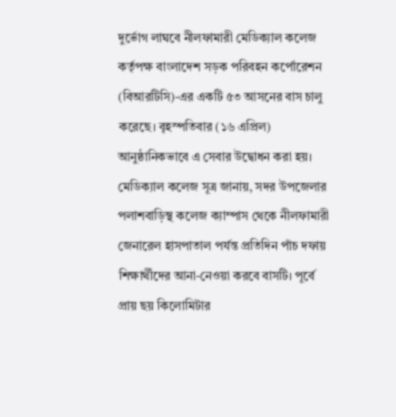দুর্ভোগ লাঘবে নীলফামারী মেডিক্যাল কলেজ কর্তৃপক্ষ বাংলাদেশ সড়ক পরিবহন কর্পোরেশন (বিআরটিসি)-এর একটি ৫৩ আসনের বাস চালু করেছে। বৃহস্পতিবার (১৬ এপ্রিল) আনুষ্ঠানিকভাবে এ সেবার উদ্বোধন করা হয়। মেডিক্যাল কলেজ সূত্র জানায়, সদর উপজেলার পলাশবাড়িস্থ কলেজ ক্যাম্পাস থেকে নীলফামারী জেনারেল হাসপাতাল পর্যন্ত প্রতিদিন পাঁচ দফায় শিক্ষার্থীদের আনা-নেওয়া করবে বাসটি। পূর্বে প্রায় ছয় কিলোমিটার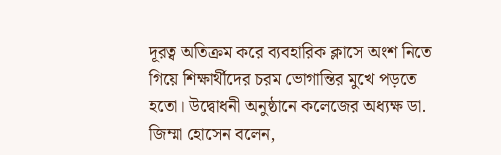দূরত্ব অতিক্রম করে ব্যবহারিক ক্লাসে অংশ নিতে গিয়ে শিক্ষার্থীদের চরম ভোগান্তির মুখে পড়তে হতো। উদ্বোধনী অনুষ্ঠানে কলেজের অধ্যক্ষ ডা. জিম্মা হোসেন বলেন,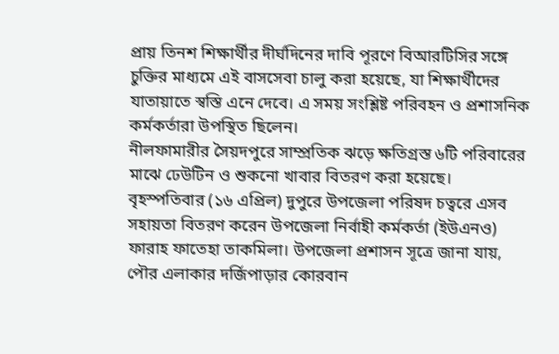প্রায় তিনশ শিক্ষার্থীর দীর্ঘদিনের দাবি পূরণে বিআরটিসির সঙ্গে চুক্তির মাধ্যমে এই বাসসেবা চালু করা হয়েছে, যা শিক্ষার্থীদের যাতায়াতে স্বস্তি এনে দেবে। এ সময় সংশ্লিষ্ট পরিবহন ও প্রশাসনিক কর্মকর্তারা উপস্থিত ছিলেন।
নীলফামারীর সৈয়দপুরে সাম্প্রতিক ঝড়ে ক্ষতিগ্রস্ত ৬টি পরিবারের মাঝে ঢেউটিন ও শুকনো খাবার বিতরণ করা হয়েছে। বৃহস্পতিবার (১৬ এপ্রিল) দুপুরে উপজেলা পরিষদ চত্বরে এসব সহায়তা বিতরণ করেন উপজেলা নির্বাহী কর্মকর্তা (ইউএনও) ফারাহ ফাতেহা তাকমিলা। উপজেলা প্রশাসন সূত্রে জানা যায়, পৌর এলাকার দর্জিপাড়ার কোরবান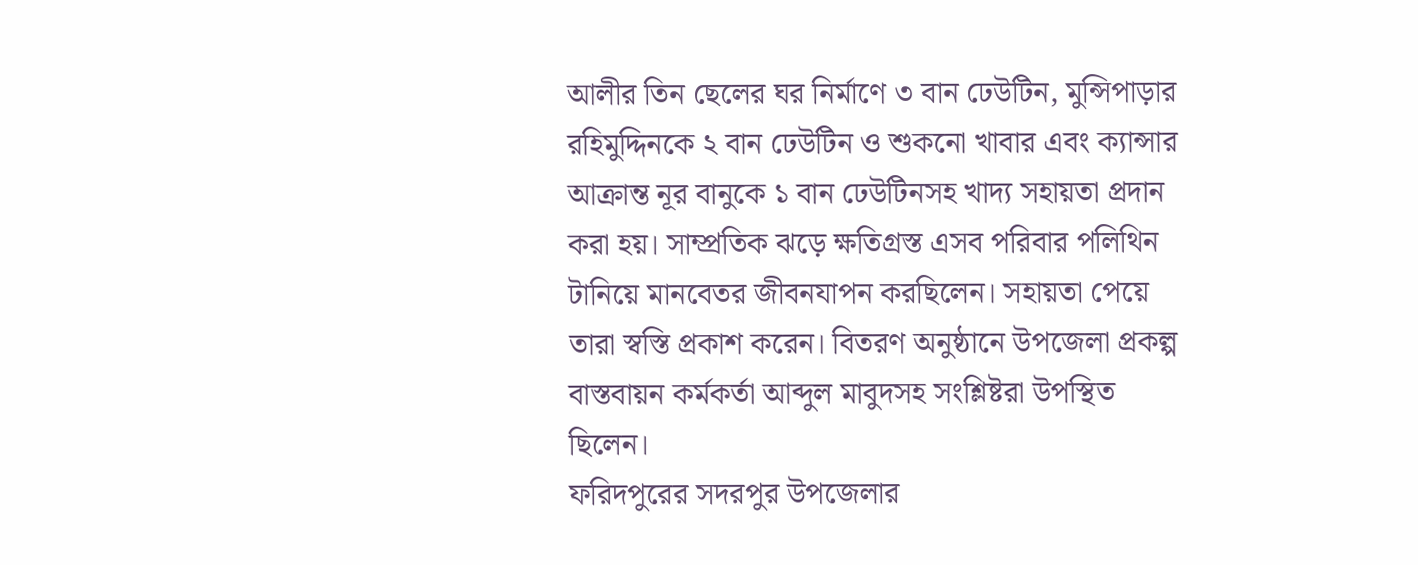আলীর তিন ছেলের ঘর নির্মাণে ৩ বান ঢেউটিন, মুন্সিপাড়ার রহিমুদ্দিনকে ২ বান ঢেউটিন ও শুকনো খাবার এবং ক্যান্সার আক্রান্ত নূর বানুকে ১ বান ঢেউটিনসহ খাদ্য সহায়তা প্রদান করা হয়। সাম্প্রতিক ঝড়ে ক্ষতিগ্রস্ত এসব পরিবার পলিথিন টানিয়ে মানবেতর জীবনযাপন করছিলেন। সহায়তা পেয়ে তারা স্বস্তি প্রকাশ করেন। বিতরণ অনুষ্ঠানে উপজেলা প্রকল্প বাস্তবায়ন কর্মকর্তা আব্দুল মাবুদসহ সংশ্লিষ্টরা উপস্থিত ছিলেন।
ফরিদপুরের সদরপুর উপজেলার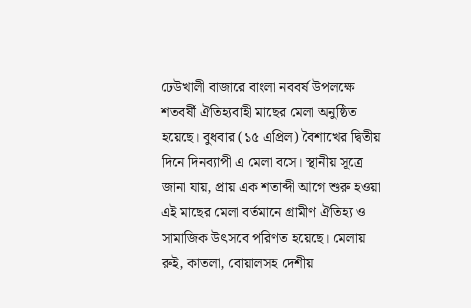ঢেউখালী বাজারে বাংলা নববর্ষ উপলক্ষে শতবর্ষী ঐতিহ্যবাহী মাছের মেলা অনুষ্ঠিত হয়েছে। বুধবার (১৫ এপ্রিল) বৈশাখের দ্বিতীয় দিনে দিনব্যাপী এ মেলা বসে। স্থানীয় সূত্রে জানা যায়, প্রায় এক শতাব্দী আগে শুরু হওয়া এই মাছের মেলা বর্তমানে গ্রামীণ ঐতিহ্য ও সামাজিক উৎসবে পরিণত হয়েছে। মেলায় রুই, কাতলা, বোয়ালসহ দেশীয়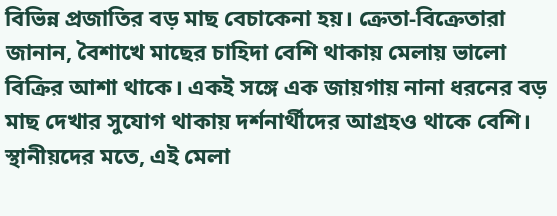বিভিন্ন প্রজাতির বড় মাছ বেচাকেনা হয়। ক্রেতা-বিক্রেতারা জানান, বৈশাখে মাছের চাহিদা বেশি থাকায় মেলায় ভালো বিক্রির আশা থাকে। একই সঙ্গে এক জায়গায় নানা ধরনের বড় মাছ দেখার সুযোগ থাকায় দর্শনার্থীদের আগ্রহও থাকে বেশি। স্থানীয়দের মতে, এই মেলা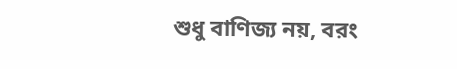শুধু বাণিজ্য নয়, বরং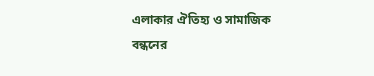এলাকার ঐতিহ্য ও সামাজিক বন্ধনের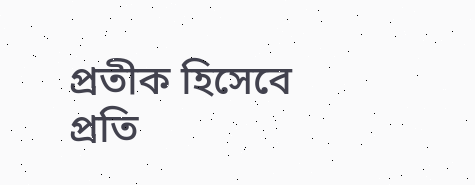প্রতীক হিসেবে প্রতি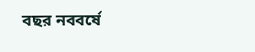বছর নববর্ষে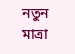নতুন মাত্রা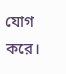যোগ করে।